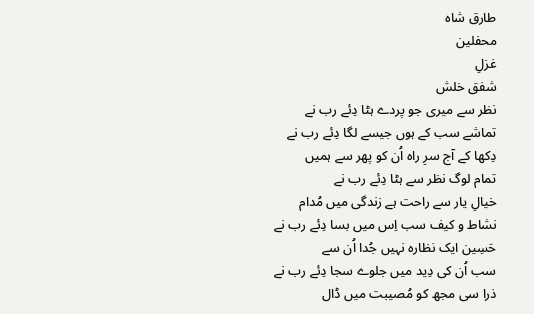طارق شاہ
محفلین
غزلِ
شفق خلش
نظر سے میری جو پردے ہٹا دِئے رب نے
تماشے سب کے ہوں جیسے لگا دِئے رب نے
دِکھا کے آج سرِ راہ اُن کو پھر سے ہمیں
تمام لوگ نظر سے ہٹا دِئے رب نے
خیالِ یار سے راحت ہے زندگی میں مُدام
نشاط و کیف سب اِس میں بسا دِئے رب نے
حَسِین ایک نظارہ نہیں جُدا اُن سے
سب اُن کی دِید میں جلوے سجا دِئے رب نے
ذرا سی مجھ کو مُصیبت میں ڈال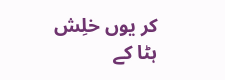کر یوں خلِش
ہٹا کے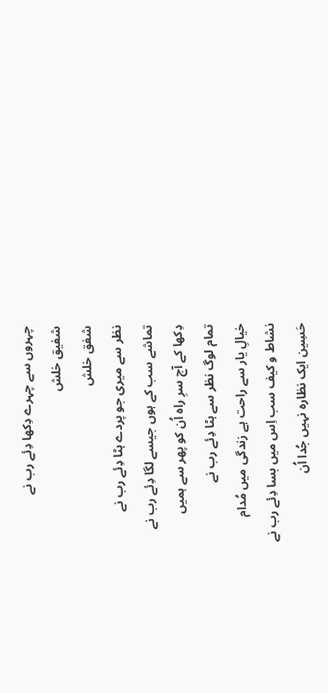چہروں سے چہرے دِکھا دِئے رب نے
شفیق خلش
شفق خلش
نظر سے میری جو پردے ہٹا دِئے رب نے
تماشے سب کے ہوں جیسے لگا دِئے رب نے
دِکھا کے آج سرِ راہ اُن کو پھر سے ہمیں
تمام لوگ نظر سے ہٹا دِئے رب نے
خیالِ یار سے راحت ہے زندگی میں مُدام
نشاط و کیف سب اِس میں بسا دِئے رب نے
حَسِین ایک نظارہ نہیں جُدا اُن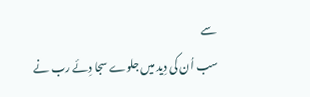سے
سب اُن کی دِید میں جلوے سجا دِئے رب نے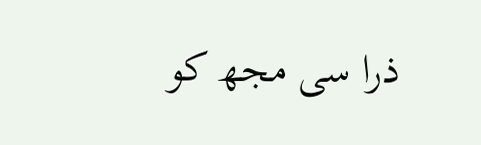ذرا سی مجھ کو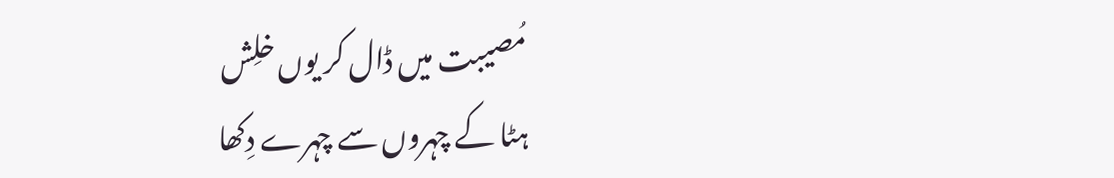مُصیبت میں ڈال کر یوں خلِش
ہٹا کے چہروں سے چہرے دِکھا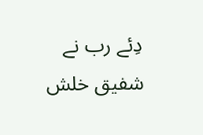دِئے رب نے
شفیق خلش